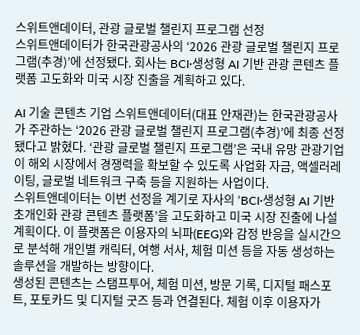스위트앤데이터, 관광 글로벌 챌린지 프로그램 선정
스위트앤데이터가 한국관광공사의 ‘2026 관광 글로벌 챌린지 프로그램(추경)’에 선정됐다. 회사는 BCI·생성형 AI 기반 관광 콘텐츠 플랫폼 고도화와 미국 시장 진출을 계획하고 있다.

AI 기술 콘텐츠 기업 스위트앤데이터(대표 안재관)는 한국관광공사가 주관하는 ‘2026 관광 글로벌 챌린지 프로그램(추경)’에 최종 선정됐다고 밝혔다. ‘관광 글로벌 챌린지 프로그램’은 국내 유망 관광기업이 해외 시장에서 경쟁력을 확보할 수 있도록 사업화 자금, 액셀러레이팅, 글로벌 네트워크 구축 등을 지원하는 사업이다.
스위트앤데이터는 이번 선정을 계기로 자사의 ‘BCI·생성형 AI 기반 초개인화 관광 콘텐츠 플랫폼’을 고도화하고 미국 시장 진출에 나설 계획이다. 이 플랫폼은 이용자의 뇌파(EEG)와 감정 반응을 실시간으로 분석해 개인별 캐릭터, 여행 서사, 체험 미션 등을 자동 생성하는 솔루션을 개발하는 방향이다.
생성된 콘텐츠는 스탬프투어, 체험 미션, 방문 기록, 디지털 패스포트, 포토카드 및 디지털 굿즈 등과 연결된다. 체험 이후 이용자가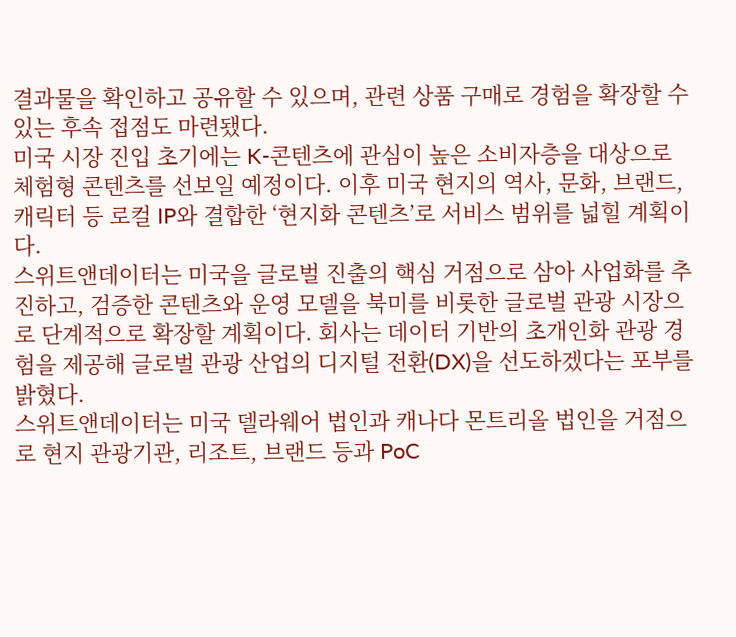결과물을 확인하고 공유할 수 있으며, 관련 상품 구매로 경험을 확장할 수 있는 후속 접점도 마련됐다.
미국 시장 진입 초기에는 K-콘텐츠에 관심이 높은 소비자층을 대상으로 체험형 콘텐츠를 선보일 예정이다. 이후 미국 현지의 역사, 문화, 브랜드, 캐릭터 등 로컬 IP와 결합한 ‘현지화 콘텐츠’로 서비스 범위를 넓힐 계획이다.
스위트앤데이터는 미국을 글로벌 진출의 핵심 거점으로 삼아 사업화를 추진하고, 검증한 콘텐츠와 운영 모델을 북미를 비롯한 글로벌 관광 시장으로 단계적으로 확장할 계획이다. 회사는 데이터 기반의 초개인화 관광 경험을 제공해 글로벌 관광 산업의 디지털 전환(DX)을 선도하겠다는 포부를 밝혔다.
스위트앤데이터는 미국 델라웨어 법인과 캐나다 몬트리올 법인을 거점으로 현지 관광기관, 리조트, 브랜드 등과 PoC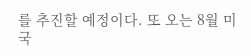를 추진할 예정이다. 또 오는 8월 미국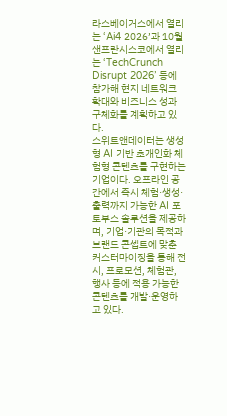라스베이거스에서 열리는 ‘Ai4 2026’과 10월 샌프란시스코에서 열리는 ‘TechCrunch Disrupt 2026’ 등에 참가해 현지 네트워크 확대와 비즈니스 성과 구체화를 계획하고 있다.
스위트앤데이터는 생성형 AI 기반 초개인화 체험형 콘텐츠를 구현하는 기업이다. 오프라인 공간에서 즉시 체험·생성·출력까지 가능한 AI 포토부스 솔루션을 제공하며, 기업·기관의 목적과 브랜드 콘셉트에 맞춘 커스터마이징을 통해 전시, 프로모션, 체험관, 행사 등에 적용 가능한 콘텐츠를 개발·운영하고 있다.